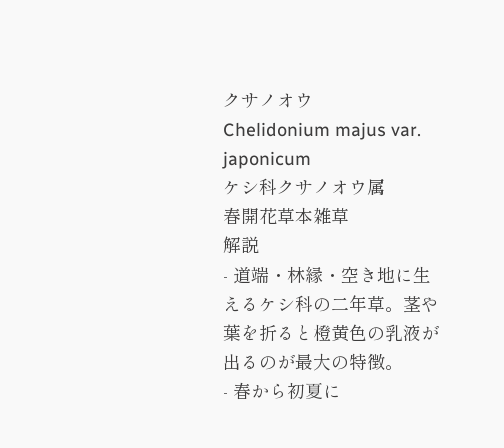クサノオウ
Chelidonium majus var. japonicum
ケシ科クサノオウ属
春開花草本雑草
解説
- 道端・林縁・空き地に生えるケシ科の二年草。茎や葉を折ると橙黄色の乳液が出るのが最大の特徴。
- 春から初夏に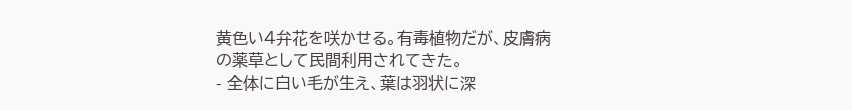黄色い4弁花を咲かせる。有毒植物だが、皮膚病の薬草として民間利用されてきた。
- 全体に白い毛が生え、葉は羽状に深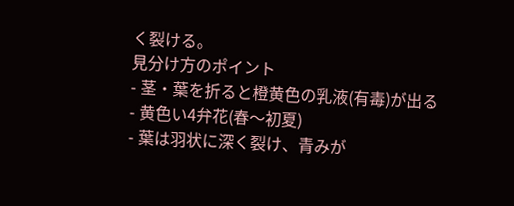く裂ける。
見分け方のポイント
- 茎・葉を折ると橙黄色の乳液(有毒)が出る
- 黄色い4弁花(春〜初夏)
- 葉は羽状に深く裂け、青みが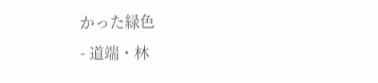かった緑色
- 道端・林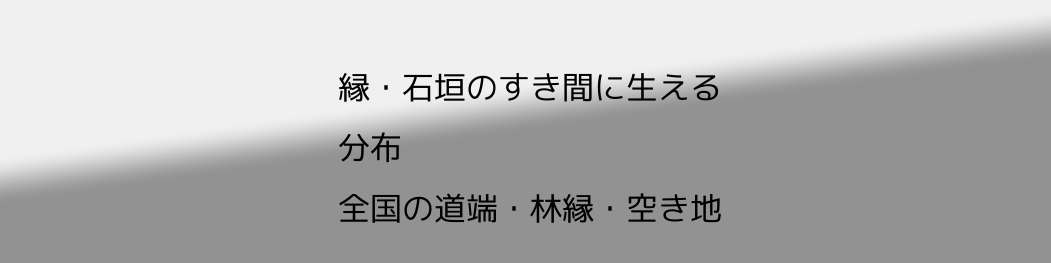縁・石垣のすき間に生える
分布
全国の道端・林縁・空き地